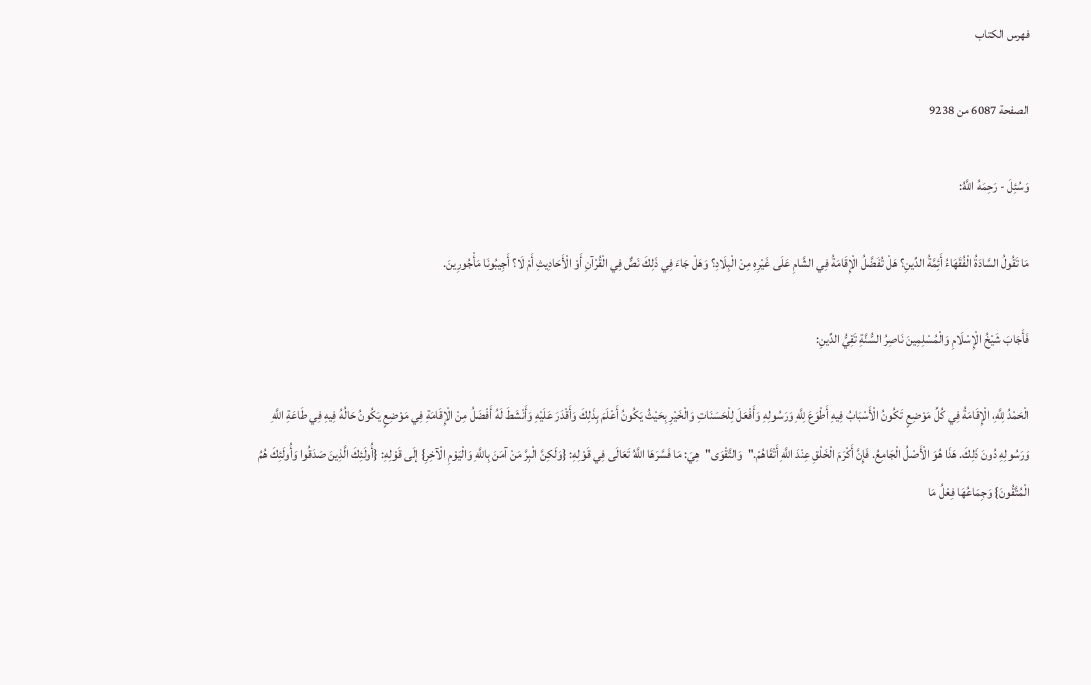فهرس الكتاب

الصفحة 6087 من 9238

وَسُئِلَ - رَحِمَهُ اللَّهُ:

مَا تَقُولُ السَّادَةُ الْفُقَهَاءُ أَئِمَّةُ الدِّينِ؟ هَلْ تُفَضَّلُ الْإِقَامَةُ فِي الشَّامِ عَلَى غَيْرِهِ مِنْ الْبِلَادِ؟ وَهَلْ جَاءَ فِي ذَلِكَ نَصٌّ فِي الْقُرْآنِ أَوْ الْأَحَادِيثِ أَمْ لَا؟ أَجِيبُونَا مَأْجُورِينَ.

فَأَجَابَ شَيْخُ الْإِسْلَامِ وَالْمُسْلِمِينَ نَاصِرُ السُّنَّةِ تَقِيُّ الدِّينِ:

الْحَمْدُ لِلَّهِ، الْإِقَامَةُ فِي كُلِّ مَوْضِعٍ تَكُونُ الْأَسْبَابُ فِيهِ أَطْوَعَ لِلَّهِ وَرَسُولِهِ وَأَفْعَلَ لِلْحَسَنَاتِ وَالْخَيْرِ بِحَيْثُ يَكُونُ أَعْلَمَ بِذَلِكَ وَأَقْدَرَ عَلَيْهِ وَأَنْشَطَ لَهُ أَفْضَلُ مِنْ الْإِقَامَةِ فِي مَوْضِعٍ يَكُونُ حَالُهُ فِيهِ فِي طَاعَةِ اللَّهِ وَرَسُولِهِ دُونَ ذَلِكَ. هَذَا هُوَ الْأَصْلُ الْجَامِعُ. فَإِنَّ أَكْرَمَ الْخَلْقِ عِنْدَ اللَّهِ أَتْقَاهُمْ."وَالتَّقْوَى"هِيَ: مَا فَسَّرَهَا اللَّهُ تَعَالَى فِي قَوْلِهِ: {وَلَكِنَّ الْبِرَّ مَنْ آمَنَ بِاللَّهِ وَالْيَوْمِ الْآخِرِ} إلَى قَوْلِهِ: {أُولَئِكَ الَّذِينَ صَدَقُوا وَأُولَئِكَ هُمُ الْمُتَّقُونَ} وَجِمَاعُهَا فِعْلُ مَا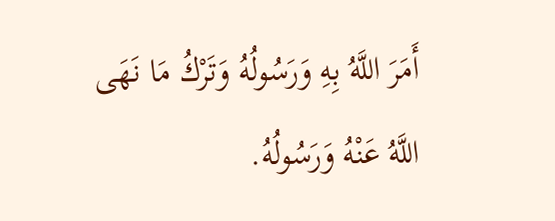أَمَرَ اللَّهُ بِهِ وَرَسُولُهُ وَتَرْكُ مَا نَهَى اللَّهُ عَنْهُ وَرَسُولُهُ.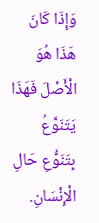وَإِذَا كَانَ هَذَا هُوَ الْأَصْلَ فَهَذَا يَتَنَوَّعُ بِتَنَوُّعِ حَالِ الْإِنْسَانِ.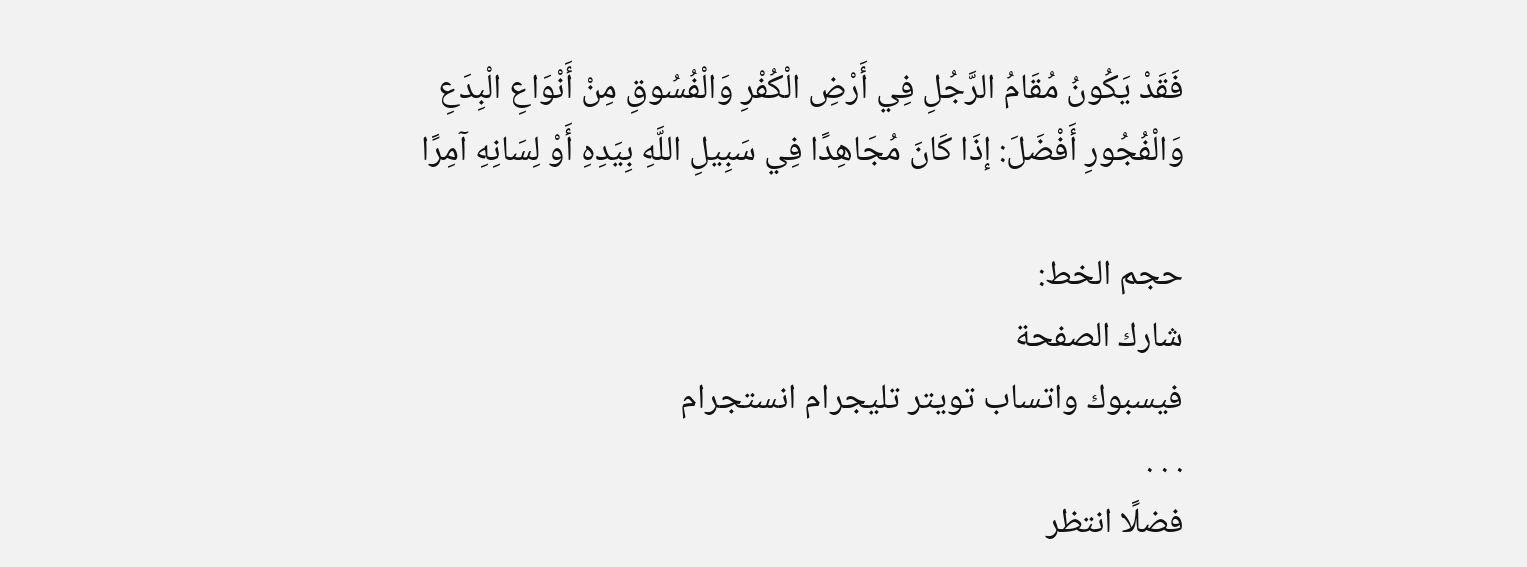فَقَدْ يَكُونُ مُقَامُ الرَّجُلِ فِي أَرْضِ الْكُفْرِ وَالْفُسُوقِ مِنْ أَنْوَاعِ الْبِدَعِ وَالْفُجُورِ أَفْضَلَ: إذَا كَانَ مُجَاهِدًا فِي سَبِيلِ اللَّهِ بِيَدِهِ أَوْ لِسَانِهِ آمِرًا

حجم الخط:
شارك الصفحة
فيسبوك واتساب تويتر تليجرام انستجرام
. . .
فضلًا انتظر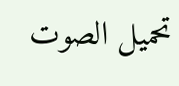تحميل الصوت